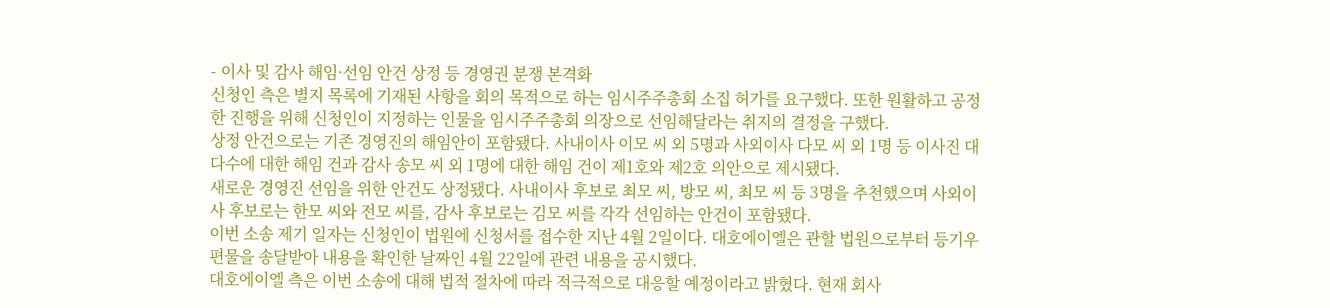- 이사 및 감사 해임·선임 안건 상정 등 경영권 분쟁 본격화
신청인 측은 별지 목록에 기재된 사항을 회의 목적으로 하는 임시주주총회 소집 허가를 요구했다. 또한 원활하고 공정한 진행을 위해 신청인이 지정하는 인물을 임시주주총회 의장으로 선임해달라는 취지의 결정을 구했다.
상정 안건으로는 기존 경영진의 해임안이 포함됐다. 사내이사 이모 씨 외 5명과 사외이사 다모 씨 외 1명 등 이사진 대다수에 대한 해임 건과 감사 송모 씨 외 1명에 대한 해임 건이 제1호와 제2호 의안으로 제시됐다.
새로운 경영진 선임을 위한 안건도 상정됐다. 사내이사 후보로 최모 씨, 방모 씨, 최모 씨 등 3명을 추천했으며 사외이사 후보로는 한모 씨와 전모 씨를, 감사 후보로는 김모 씨를 각각 선임하는 안건이 포함됐다.
이번 소송 제기 일자는 신청인이 법원에 신청서를 접수한 지난 4월 2일이다. 대호에이엘은 관할 법원으로부터 등기우편물을 송달받아 내용을 확인한 날짜인 4월 22일에 관련 내용을 공시했다.
대호에이엘 측은 이번 소송에 대해 법적 절차에 따라 적극적으로 대응할 예정이라고 밝혔다. 현재 회사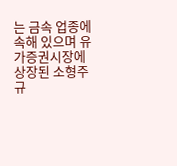는 금속 업종에 속해 있으며 유가증권시장에 상장된 소형주 규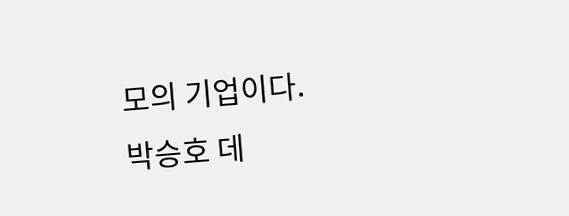모의 기업이다.
박승호 데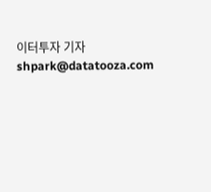이터투자 기자 shpark@datatooza.com